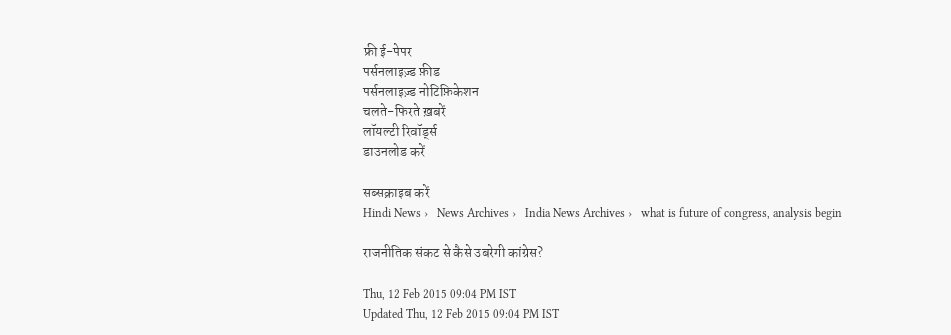फ्री ई-पेपर
पर्सनलाइज़्ड फ़ीड
पर्सनलाइज़्ड नोटिफ़िकेशन
चलते-फिरते ख़बरें
लॉयल्टी रिवॉर्ड्स
डाउनलोड करें

सब्सक्राइब करें
Hindi News ›   News Archives ›   India News Archives ›   what is future of congress, analysis begin

राजनीतिक संकट से कैसे उबरेगी कांग्रेस?

Thu, 12 Feb 2015 09:04 PM IST
Updated Thu, 12 Feb 2015 09:04 PM IST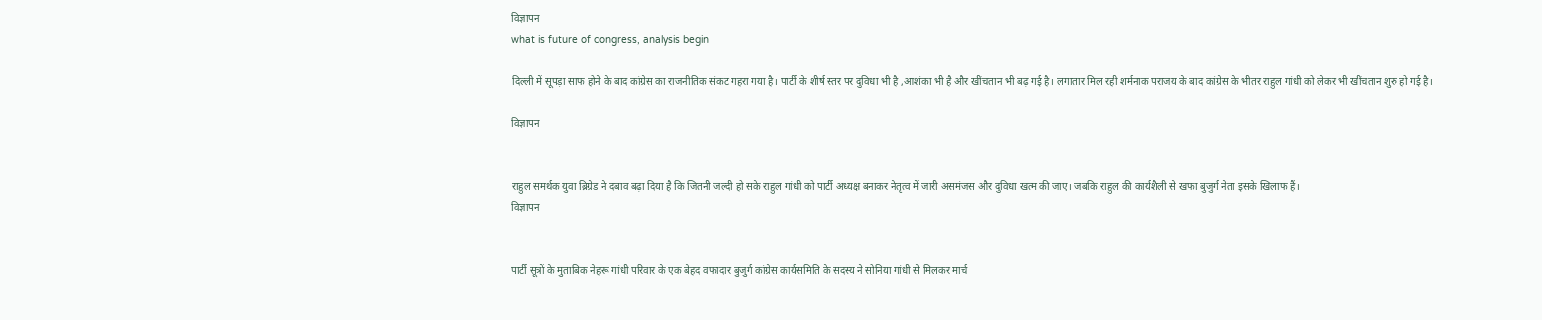विज्ञापन
what is future of congress, analysis begin

दिल्ली में सूपड़ा साफ होने के बाद कांग्रेस का राजनीतिक संकट गहरा गया है। पार्टी के शीर्ष स्तर पर दुविधा भी है ,आशंका भी है और खींचतान भी बढ़ गई है। लगातार मिल रही शर्मनाक पराजय के बाद कांग्रेस के भीतर राहुल गांधी को लेकर भी खींचतान शुरु हो गई है।

विज्ञापन


राहुल समर्थक युवा ब्रिग्रेड ने दबाव बढ़ा दिया है कि जितनी जल्दी हो सके राहुल गांधी को पार्टी अध्यक्ष बनाकर नेतृत्व में जारी असमंजस और दुविधा खत्म की जाए। जबकि राहुल की कार्यशैली से खफा बुजुर्ग नेता इसके खिलाफ हैं।
विज्ञापन


पार्टी सूत्रों के मुताबिक नेहरू गांधी परिवार के एक बेहद वफादार बुजुर्ग कांग्रेस कार्यसमिति के सदस्य ने सोनिया गांधी से मिलकर मार्च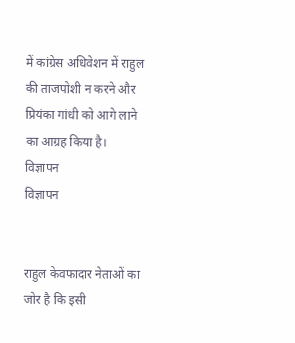में कांग्रेस अधिवेशन में राहुल की ताजपोशी न करने और प्रियंका गांधी को आगे लाने का आग्रह किया है।
विज्ञापन
विज्ञापन


राहुल केवफादार नेताओं का जोर है कि इसी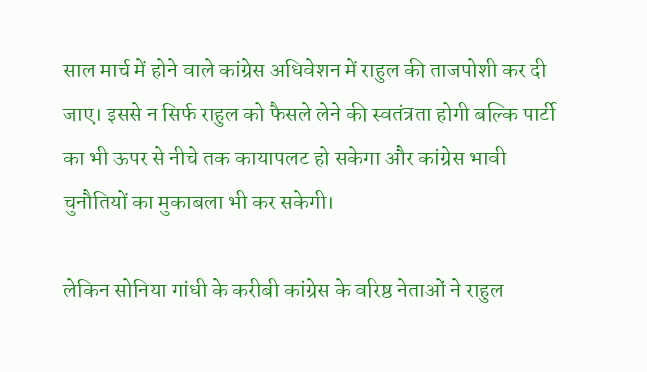साल मार्च में होने वाले कांग्रेस अधिवेशन में राहुल की ताजपोशी कर दी जाए। इससे न सिर्फ राहुल को फैसले लेने की स्वतंत्रता होगी बल्कि पार्टी का भी ऊपर से नीचे तक कायापलट हो सकेगा और कांग्रेस भावी चुनौतियों का मुकाबला भी कर सकेगी।

लेकिन सोनिया गांधी के करीबी कांग्रेस के वरिष्ठ नेताओं ने राहुल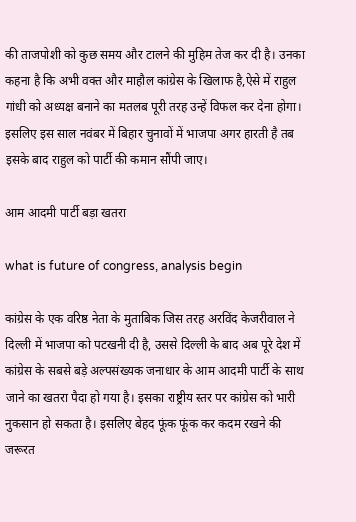की ताजपोशी को कुछ समय और टालने की मुहिम तेज कर दी है। उनका कहना है कि अभी वक्त और माहौल कांग्रेस के खिलाफ है,ऐसे में राहुल गांधी को अध्यक्ष बनाने का मतलब पूरी तरह उन्हें विफल कर देना होगा। इसलिए इस साल नवंबर में बिहार चुनावों में भाजपा अगर हारती है तब इसके बाद राहुल को पार्टी की कमान सौंपी जाए।

आम आदमी पार्टी बड़ा खतरा

what is future of congress, analysis begin

कांग्रेस के एक वरिष्ठ नेता के मुताबिक जिस तरह अरविंद केजरीवाल ने दिल्ली में भाजपा को पटखनी दी है, उससे दिल्ली के बाद अब पूरे देश में कांग्रेस के सबसे बड़े अल्पसंख्यक जनाधार के आम आदमी पार्टी के साथ जाने का खतरा पैदा हो गया है। इसका राष्ट्रीय स्तर पर कांग्रेस को भारी नुकसान हो सकता है। इसलिए बेहद फूंक फूंक कर कदम रखने की जरूरत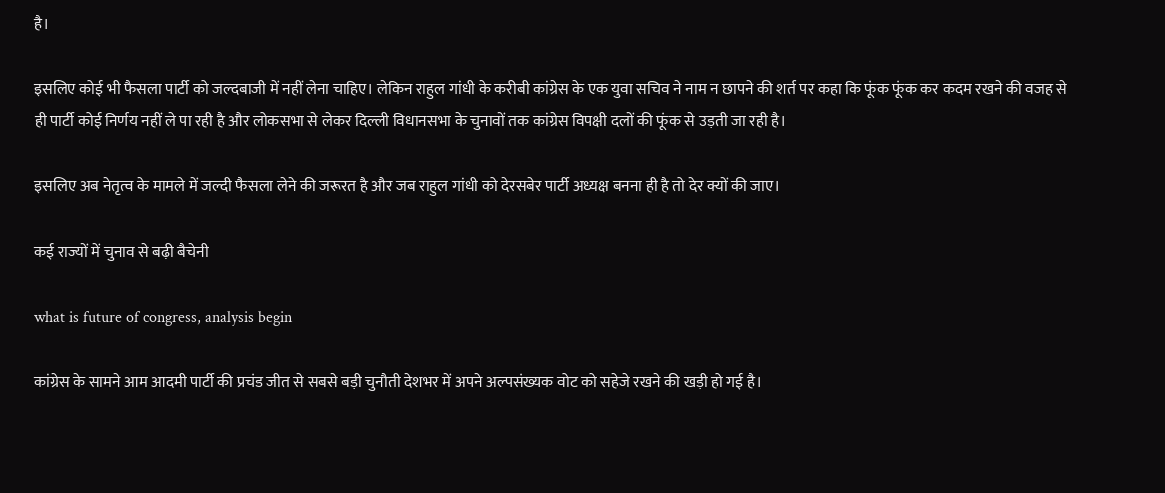है।

इसलिए कोई भी फैसला पार्टी को जल्दबाजी में नहीं लेना चाहिए। लेकिन राहुल गांधी के करीबी कांग्रेस के एक युवा सचिव ने नाम न छापने की शर्त पर कहा कि फूंक फूंक कर कदम रखने की वजह से ही पार्टी कोई निर्णय नहीं ले पा रही है और लोकसभा से लेकर दिल्ली विधानसभा के चुनावों तक कांग्रेस विपक्षी दलों की फूंक से उड़ती जा रही है।

इसलिए अब नेतृत्व के मामले में जल्दी फैसला लेने की जरूरत है और जब राहुल गांधी को देरसबेर पार्टी अध्यक्ष बनना ही है तो देर क्यों की जाए।

कई राज्यों में चुनाव से बढ़ी बैचेनी

what is future of congress, analysis begin

कांग्रेस के सामने आम आदमी पार्टी की प्रचंड जीत से सबसे बड़ी चुनौती देशभर में अपने अल्पसंख्यक वोट को सहेजे रखने की खड़ी हो गई है।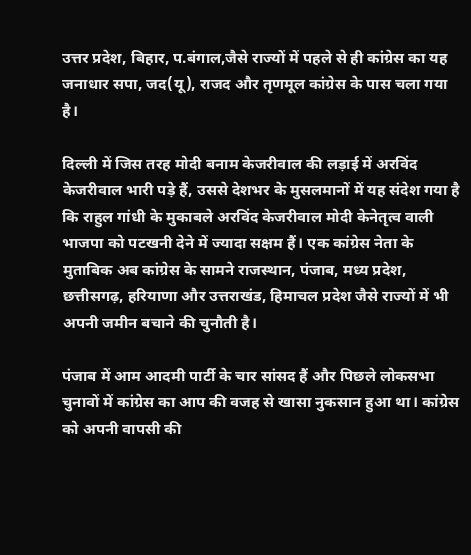उत्तर प्रदेश, बिहार, प.बंगाल,जैसे राज्यों में पहले से ही कांग्रेस का यह जनाधार सपा, जद(यू), राजद और तृणमूल कांग्रेस के पास चला गया है।

दिल्ली में जिस तरह मोदी बनाम केजरीवाल की लड़ाई में अरविंद केजरीवाल भारी पड़े हैं, उससे देशभर के मुसलमानों में यह संदेश गया है कि राहुल गांधी के मुकाबले अरविंद केजरीवाल मोदी केनेतृत्व वाली भाजपा को पटखनी देने में ज्यादा सक्षम हैं। एक कांग्रेस नेता के मुताबिक अब कांग्रेस के सामने राजस्थान, पंजाब, मध्य प्रदेश, छत्तीसगढ़, हरियाणा और उत्तराखंड, हिमाचल प्रदेश जैसे राज्यों में भी अपनी जमीन बचाने की चुनौती है।

पंजाब में आम आदमी पार्टी के चार सांसद हैं और पिछले लोकसभा चुनावों में कांग्रेस का आप की वजह से खासा नुकसान हुआ था। कांग्रेस को अपनी वापसी की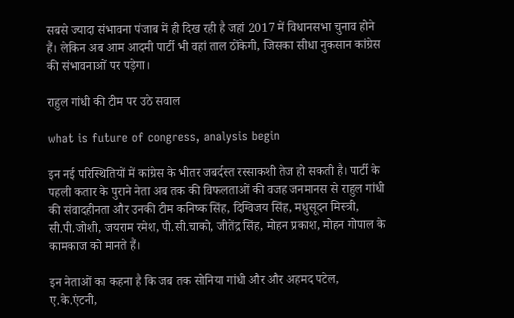सबसे ज्यादा संभावना पंजाब में ही दिख रही है जहां 2017 में विधानसभा चुनाव होने हैं। लेकिन अब आम आदमी पार्टी भी वहां ताल ठोंकेगी, जिसका सीधा नुकसान कांग्रेस की संभावनाओं पर पड़ेगा।

राहुल गांधी की टीम पर उठे सवाल

what is future of congress, analysis begin

इन नई परिस्थितियों में कांग्रेस के भीतर जबर्दस्त रस्साकशी तेज हो सकती है। पार्टी के पहली कतार के पुराने नेता अब तक की विफलताओं की वजह जनमानस से राहुल गांधी की संवादहीनता और उनकी टीम कनिष्क सिंह, दिग्विजय सिंह, मधुसूदन मिस्त्री, सी.पी.जोशी, जयराम रमेश, पी.सी.चाको, जीतेंद्र सिंह, मोहन प्रकाश, मोहन गोपाल के कामकाज को मानते हैं।

इन नेताओं का कहना है कि जब तक सोनिया गांधी और और अहमद पटेल, ए.के.एंटनी,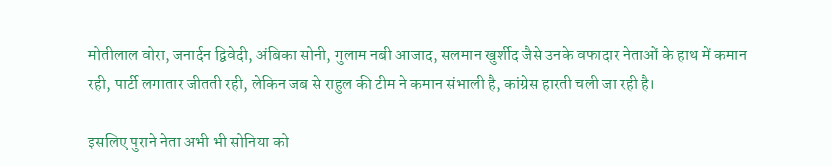मोतीलाल वोरा, जनार्दन द्विवेदी, अंबिका सोनी, गुलाम नबी आजाद, सलमान खुर्शीद जैसे उनके वफादार नेताओं के हाथ में कमान रही, पार्टी लगातार जीतती रही, लेकिन जब से राहुल की टीम ने कमान संभाली है, कांग्रेस हारती चली जा रही है।

इसलिए पुराने नेता अभी भी सोनिया को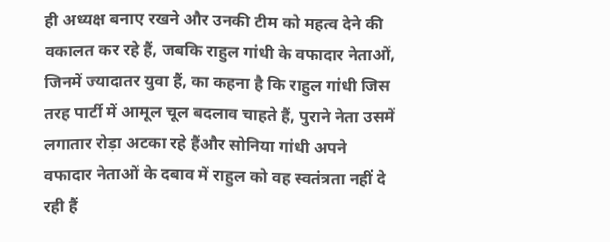ही अध्यक्ष बनाए रखने और उनकी टीम को महत्व देने की वकालत कर रहे हैं, जबकि राहुल गांधी के वफादार नेताओं, जिनमें ज्यादातर युवा हैं, का कहना है कि राहुल गांधी जिस तरह पार्टी में आमूल चूल बदलाव चाहते हैं, पुराने नेता उसमें लगातार रोड़ा अटका रहे हैंऔर सोनिया गांधी अपने वफादार नेताओं के दबाव में राहुल को वह स्वतंत्रता नहीं दे रही हैं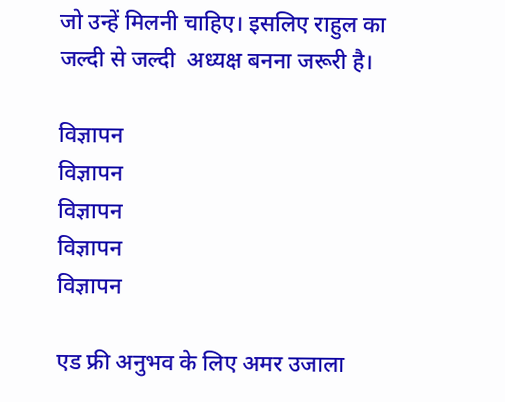जो उन्हें मिलनी चाहिए। इसलिए राहुल का जल्दी से जल्दी  अध्यक्ष बनना जरूरी है।

विज्ञापन
विज्ञापन
विज्ञापन
विज्ञापन
विज्ञापन

एड फ्री अनुभव के लिए अमर उजाला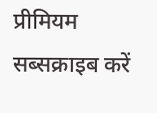प्रीमियम सब्सक्राइब करें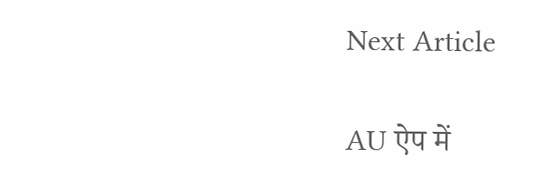Next Article

AU ऐप में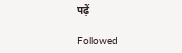पढ़ें

Followed